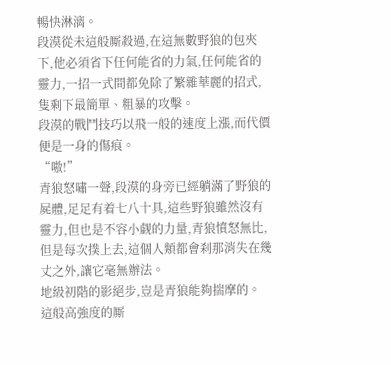暢快淋漓。
段漠從未這般厮殺過,在這無數野狼的包夾下,他必須省下任何能省的力氣,任何能省的靈力,一招一式間都免除了繁雜華麗的招式,隻剩下最簡單、粗暴的攻擊。
段漠的戰鬥技巧以飛一般的速度上漲,而代價便是一身的傷痕。
“嗷!”
青狼怒嘯一聲,段漠的身旁已經躺滿了野狼的屍體,足足有着七八十具,這些野狼雖然沒有靈力,但也是不容小觑的力量,青狼憤怒無比,但是每次撲上去,這個人類都會刹那消失在幾丈之外,讓它毫無辦法。
地級初階的影絕步,豈是青狼能夠揣摩的。
這般高強度的厮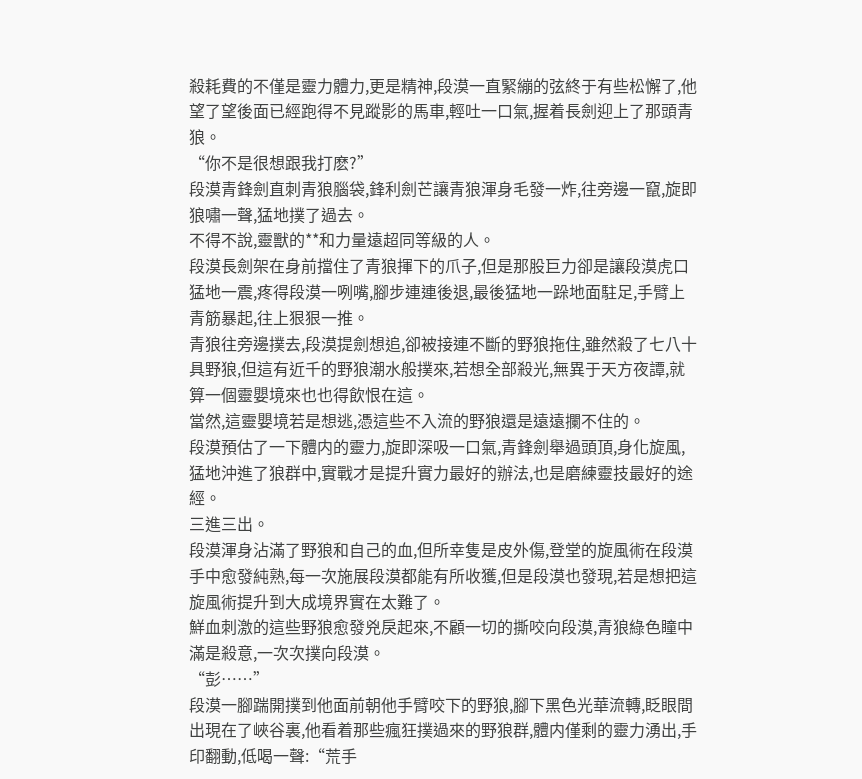殺耗費的不僅是靈力體力,更是精神,段漠一直緊繃的弦終于有些松懈了,他望了望後面已經跑得不見蹤影的馬車,輕吐一口氣,握着長劍迎上了那頭青狼。
“你不是很想跟我打麽?”
段漠青鋒劍直刺青狼腦袋,鋒利劍芒讓青狼渾身毛發一炸,往旁邊一竄,旋即狼嘯一聲,猛地撲了過去。
不得不說,靈獸的**和力量遠超同等級的人。
段漠長劍架在身前擋住了青狼揮下的爪子,但是那股巨力卻是讓段漠虎口猛地一震,疼得段漠一咧嘴,腳步連連後退,最後猛地一跺地面駐足,手臂上青筋暴起,往上狠狠一推。
青狼往旁邊撲去,段漠提劍想追,卻被接連不斷的野狼拖住,雖然殺了七八十具野狼,但這有近千的野狼潮水般撲來,若想全部殺光,無異于天方夜譚,就算一個靈嬰境來也也得飲恨在這。
當然,這靈嬰境若是想逃,憑這些不入流的野狼還是遠遠攔不住的。
段漠預估了一下體内的靈力,旋即深吸一口氣,青鋒劍舉過頭頂,身化旋風,猛地沖進了狼群中,實戰才是提升實力最好的辦法,也是磨練靈技最好的途經。
三進三出。
段漠渾身沾滿了野狼和自己的血,但所幸隻是皮外傷,登堂的旋風術在段漠手中愈發純熟,每一次施展段漠都能有所收獲,但是段漠也發現,若是想把這旋風術提升到大成境界實在太難了。
鮮血刺激的這些野狼愈發兇戾起來,不顧一切的撕咬向段漠,青狼綠色瞳中滿是殺意,一次次撲向段漠。
“彭……”
段漠一腳踹開撲到他面前朝他手臂咬下的野狼,腳下黑色光華流轉,眨眼間出現在了峽谷裏,他看着那些瘋狂撲過來的野狼群,體内僅剩的靈力湧出,手印翻動,低喝一聲:“荒手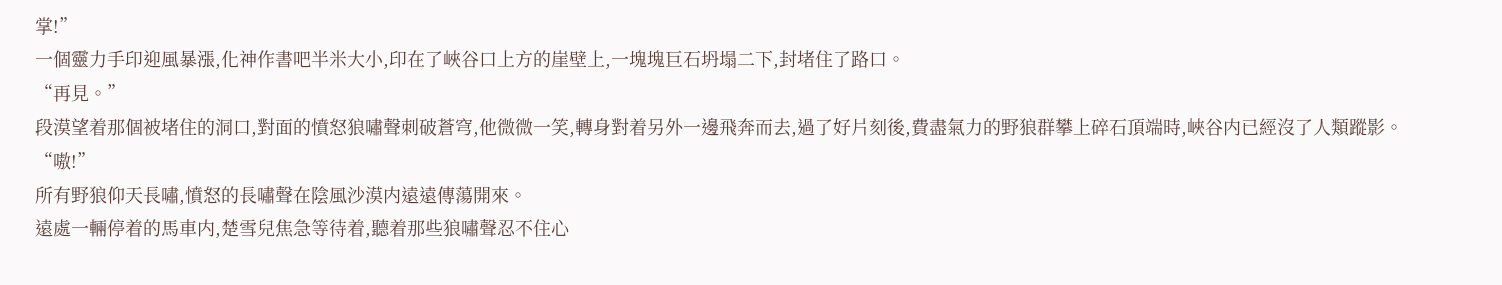掌!”
一個靈力手印迎風暴漲,化神作書吧半米大小,印在了峽谷口上方的崖壁上,一塊塊巨石坍塌二下,封堵住了路口。
“再見。”
段漠望着那個被堵住的洞口,對面的憤怒狼嘯聲刺破蒼穹,他微微一笑,轉身對着另外一邊飛奔而去,過了好片刻後,費盡氣力的野狼群攀上碎石頂端時,峽谷内已經沒了人類蹤影。
“嗷!”
所有野狼仰天長嘯,憤怒的長嘯聲在陰風沙漠内遠遠傳蕩開來。
遠處一輛停着的馬車内,楚雪兒焦急等待着,聽着那些狼嘯聲忍不住心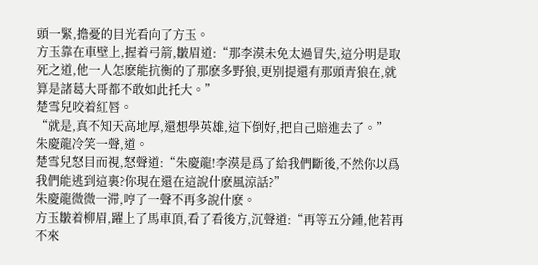頭一緊,擔憂的目光看向了方玉。
方玉靠在車壁上,握着弓箭,皺眉道:“那李漠未免太過冒失,這分明是取死之道,他一人怎麽能抗衡的了那麽多野狼,更别提還有那頭青狼在,就算是諸葛大哥都不敢如此托大。”
楚雪兒咬着紅唇。
“就是,真不知天高地厚,還想學英雄,這下倒好,把自己賠進去了。”
朱慶龍冷笑一聲,道。
楚雪兒怒目而視,怒聲道:“朱慶龍!李漠是爲了給我們斷後,不然你以爲我們能逃到這裏?你現在還在這說什麽風涼話?”
朱慶龍微微一滞,哼了一聲不再多說什麽。
方玉皺着柳眉,躍上了馬車頂,看了看後方,沉聲道:“再等五分鍾,他若再不來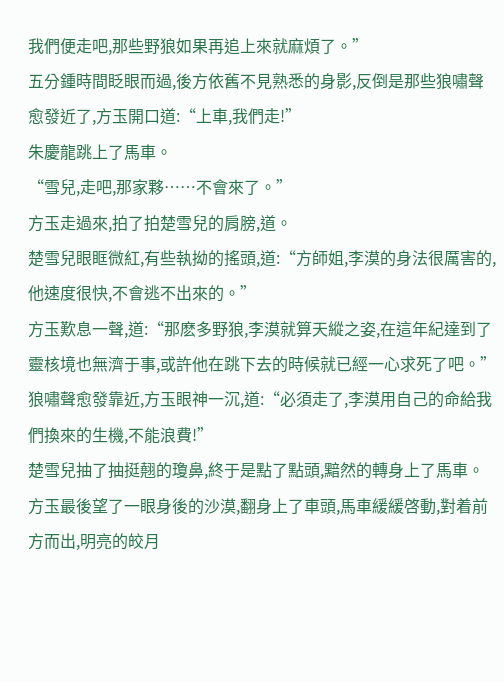我們便走吧,那些野狼如果再追上來就麻煩了。”
五分鍾時間眨眼而過,後方依舊不見熟悉的身影,反倒是那些狼嘯聲愈發近了,方玉開口道:“上車,我們走!”
朱慶龍跳上了馬車。
“雪兒,走吧,那家夥……不會來了。”
方玉走過來,拍了拍楚雪兒的肩膀,道。
楚雪兒眼眶微紅,有些執拗的搖頭,道:“方師姐,李漠的身法很厲害的,他速度很快,不會逃不出來的。”
方玉歎息一聲,道:“那麽多野狼,李漠就算天縱之姿,在這年紀達到了靈核境也無濟于事,或許他在跳下去的時候就已經一心求死了吧。”
狼嘯聲愈發靠近,方玉眼神一沉,道:“必須走了,李漠用自己的命給我們換來的生機,不能浪費!”
楚雪兒抽了抽挺翹的瓊鼻,終于是點了點頭,黯然的轉身上了馬車。
方玉最後望了一眼身後的沙漠,翻身上了車頭,馬車緩緩啓動,對着前方而出,明亮的皎月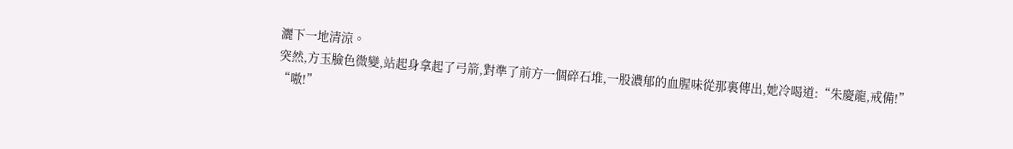灑下一地清涼。
突然,方玉臉色微變,站起身拿起了弓箭,對準了前方一個碎石堆,一股濃郁的血腥味從那裏傳出,她冷喝道:“朱慶龍,戒備!”
“嗷!”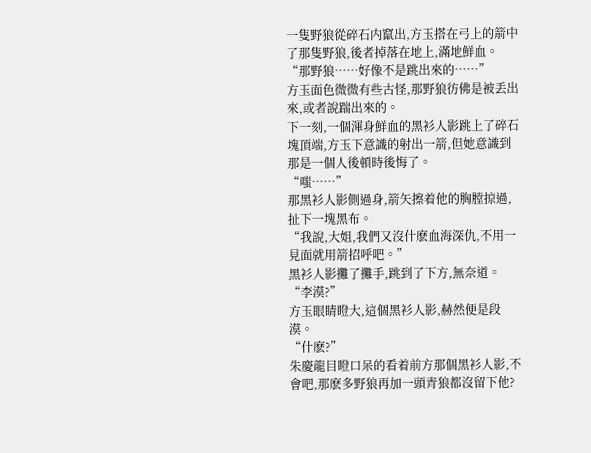一隻野狼從碎石内竄出,方玉搭在弓上的箭中了那隻野狼,後者掉落在地上,滿地鮮血。
“那野狼……好像不是跳出來的……”
方玉面色微微有些古怪,那野狼彷佛是被丢出來,或者說踹出來的。
下一刻,一個渾身鮮血的黑衫人影跳上了碎石塊頂端,方玉下意識的射出一箭,但她意識到那是一個人後頓時後悔了。
“嗤……”
那黑衫人影側過身,箭矢擦着他的胸膛掠過,扯下一塊黑布。
“我說,大姐,我們又沒什麽血海深仇,不用一見面就用箭招呼吧。”
黑衫人影攤了攤手,跳到了下方,無奈道。
“李漠?”
方玉眼睛瞪大,這個黑衫人影,赫然便是段漠。
“什麽?”
朱慶龍目瞪口呆的看着前方那個黑衫人影,不會吧,那麽多野狼再加一頭青狼都沒留下他?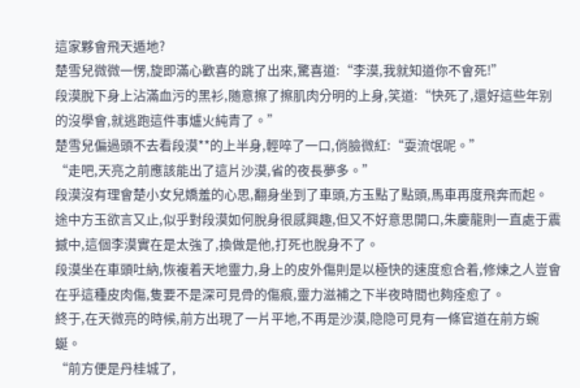這家夥會飛天遁地?
楚雪兒微微一愣,旋即滿心歡喜的跳了出來,驚喜道:“李漠,我就知道你不會死!”
段漠脫下身上沾滿血污的黑衫,随意擦了擦肌肉分明的上身,笑道:“快死了,還好這些年别的沒學會,就逃跑這件事爐火純青了。”
楚雪兒偏過頭不去看段漠**的上半身,輕啐了一口,俏臉微紅:“耍流氓呢。”
“走吧,天亮之前應該能出了這片沙漠,省的夜長夢多。”
段漠沒有理會楚小女兒嬌羞的心思,翻身坐到了車頭,方玉點了點頭,馬車再度飛奔而起。
途中方玉欲言又止,似乎對段漠如何脫身很感興趣,但又不好意思開口,朱慶龍則一直處于震撼中,這個李漠實在是太強了,換做是他,打死也脫身不了。
段漠坐在車頭吐納,恢複着天地靈力,身上的皮外傷則是以極快的速度愈合着,修煉之人豈會在乎這種皮肉傷,隻要不是深可見骨的傷痕,靈力滋補之下半夜時間也夠痊愈了。
終于,在天微亮的時候,前方出現了一片平地,不再是沙漠,隐隐可見有一條官道在前方蜿蜒。
“前方便是丹桂城了,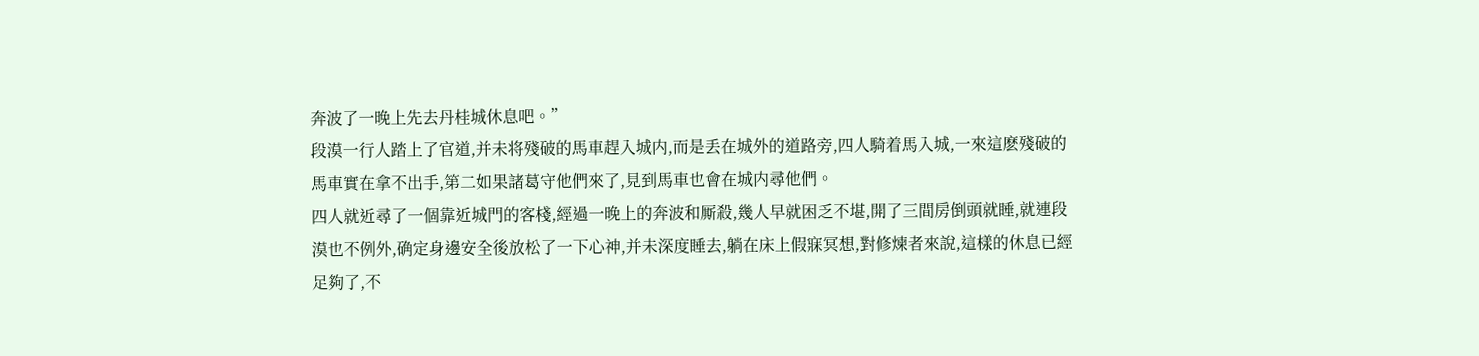奔波了一晚上先去丹桂城休息吧。”
段漠一行人踏上了官道,并未将殘破的馬車趕入城内,而是丢在城外的道路旁,四人騎着馬入城,一來這麽殘破的馬車實在拿不出手,第二如果諸葛守他們來了,見到馬車也會在城内尋他們。
四人就近尋了一個靠近城門的客棧,經過一晚上的奔波和厮殺,幾人早就困乏不堪,開了三間房倒頭就睡,就連段漠也不例外,确定身邊安全後放松了一下心神,并未深度睡去,躺在床上假寐冥想,對修煉者來說,這樣的休息已經足夠了,不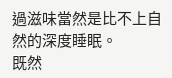過滋味當然是比不上自然的深度睡眠。
既然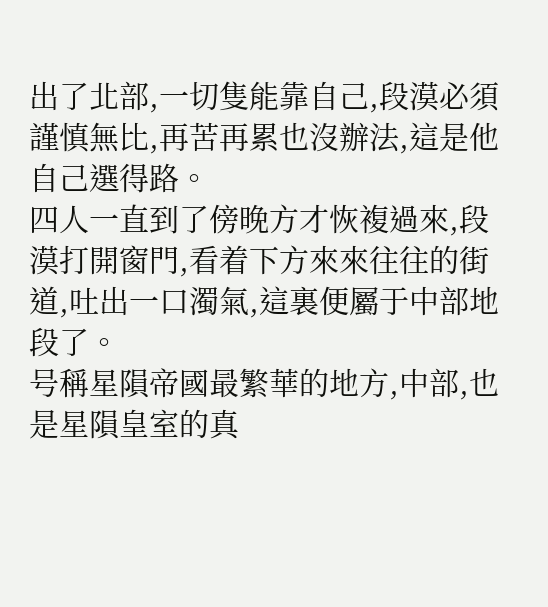出了北部,一切隻能靠自己,段漠必須謹慎無比,再苦再累也沒辦法,這是他自己選得路。
四人一直到了傍晚方才恢複過來,段漠打開窗門,看着下方來來往往的街道,吐出一口濁氣,這裏便屬于中部地段了。
号稱星隕帝國最繁華的地方,中部,也是星隕皇室的真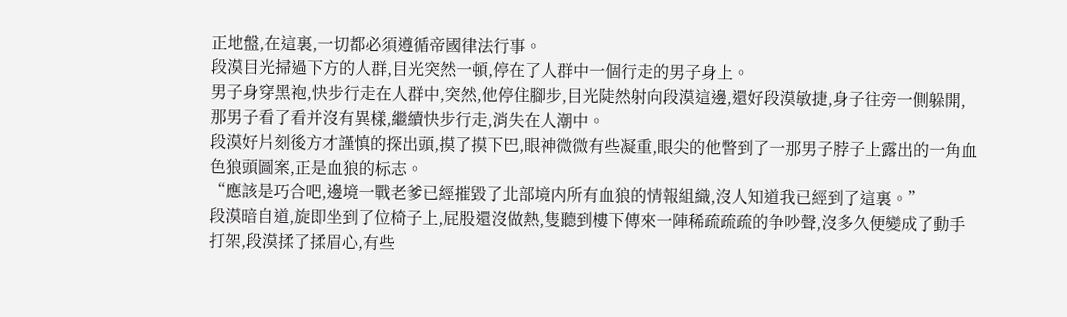正地盤,在這裏,一切都必須遵循帝國律法行事。
段漠目光掃過下方的人群,目光突然一頓,停在了人群中一個行走的男子身上。
男子身穿黑袍,快步行走在人群中,突然,他停住腳步,目光陡然射向段漠這邊,還好段漠敏捷,身子往旁一側躲開,那男子看了看并沒有異樣,繼續快步行走,消失在人潮中。
段漠好片刻後方才謹慎的探出頭,摸了摸下巴,眼神微微有些凝重,眼尖的他瞥到了一那男子脖子上露出的一角血色狼頭圖案,正是血狼的标志。
“應該是巧合吧,邊境一戰老爹已經摧毀了北部境内所有血狼的情報組織,沒人知道我已經到了這裏。”
段漠暗自道,旋即坐到了位椅子上,屁股還沒做熱,隻聽到樓下傳來一陣稀疏疏疏的争吵聲,沒多久便變成了動手打架,段漠揉了揉眉心,有些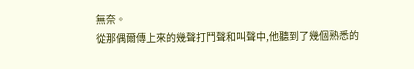無奈。
從那偶爾傳上來的幾聲打鬥聲和叫聲中,他聽到了幾個熟悉的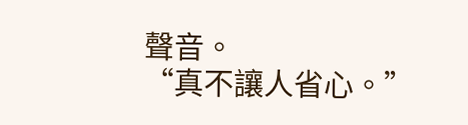聲音。
“真不讓人省心。”